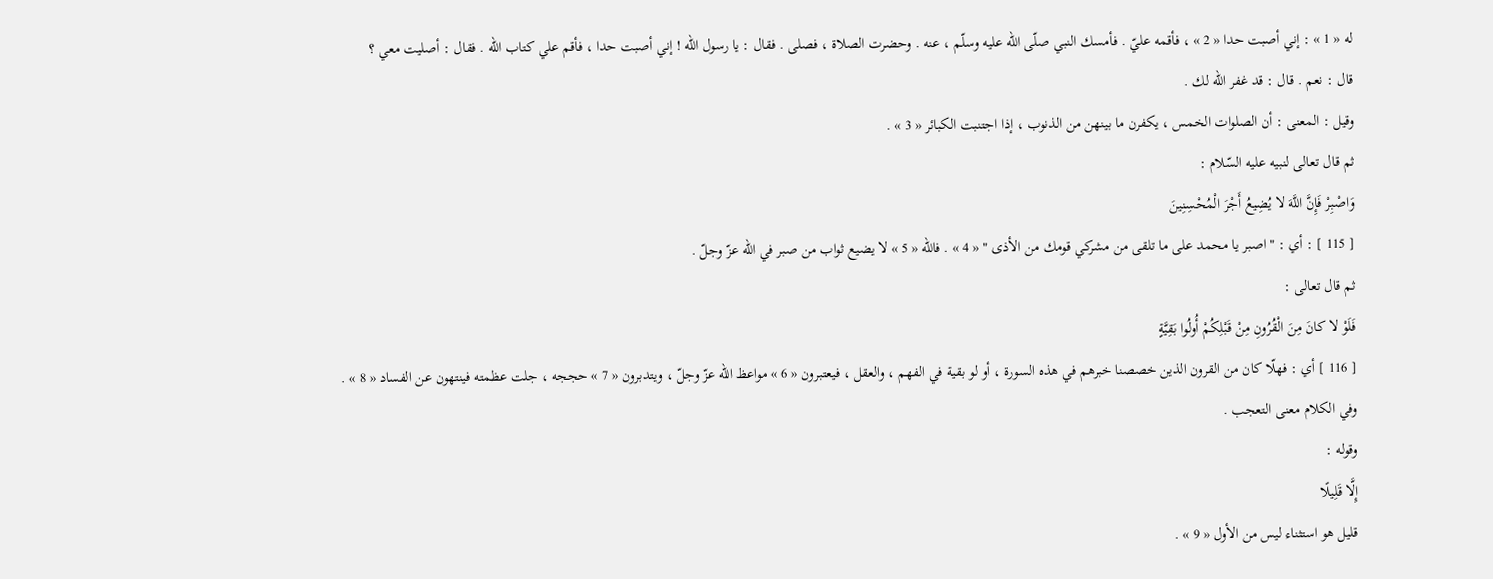له « 1 » : إني أصبت حدا « 2 » ، فأقمه عليّ . فأمسك النبي صلّى اللّه عليه وسلّم ، عنه . وحضرت الصلاة ، فصلى . فقال : يا رسول اللّه ! إني أصبت حدا ، فأقم علي كتاب اللّه . فقال : أصليت معي ؟
قال : نعم . قال : قد غفر اللّه لك .
وقيل : المعنى : أن الصلوات الخمس ، يكفرن ما بينهن من الذنوب ، إذا اجتنبت الكبائر « 3 » .
ثم قال تعالى لنبيه عليه السّلام :
وَاصْبِرْ فَإِنَّ اللَّهَ لا يُضِيعُ أَجْرَ الْمُحْسِنِينَ
[ 115 ] : أي : " اصبر يا محمد على ما تلقى من مشركي قومك من الأذى " « 4 » . فاللّه « 5 » لا يضيع ثواب من صبر في اللّه عزّ وجلّ .
ثم قال تعالى :
فَلَوْ لا كانَ مِنَ الْقُرُونِ مِنْ قَبْلِكُمْ أُولُوا بَقِيَّةٍ
[ 116 ] أي : فهلّا كان من القرون الذين خصصنا خبرهم في هذه السورة ، أو لو بقية في الفهم ، والعقل ، فيعتبرون « 6 » مواعظ اللّه عزّ وجلّ ، ويتدبرون « 7 » حججه ، جلت عظمته فينتهون عن الفساد « 8 » .
وفي الكلام معنى التعجب .
وقوله :
إِلَّا قَلِيلًا
قليل هو استثناء ليس من الأول « 9 » .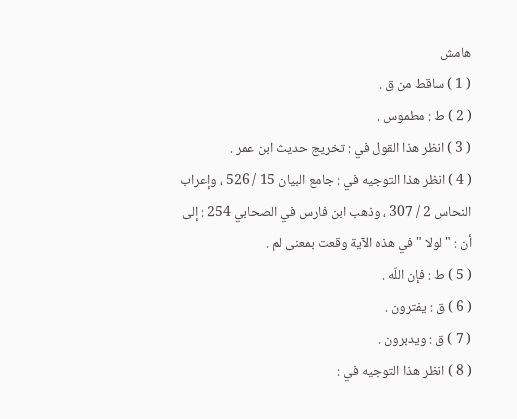هامش
( 1 ) ساقط من ق .
( 2 ) ط : مطموس .
( 3 ) انظر هذا القول في : تخريج حديث ابن عمر .
( 4 ) انظر هذا التوجيه في : جامع البيان 15 / 526 ، وإعراب النحاس 2 / 307 ، وذهب ابن فارس في الصحابي 254 : إلى أن : " لولا " في هذه الآية وقعت بمعنى لم .
( 5 ) ط : فإن اللّه .
( 6 ) ق : يفترون .
( 7 ) ق : ويدبرون .
( 8 ) انظر هذا التوجيه في :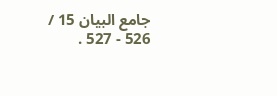جامع البيان 15 / 526 - 527 .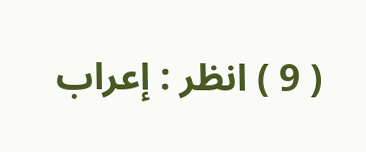( 9 ) انظر : إعراب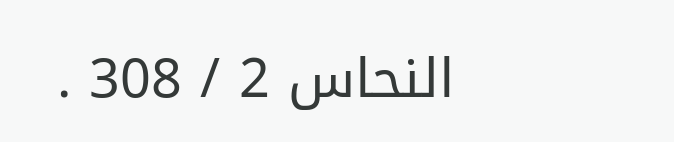النحاس 2 / 308 .